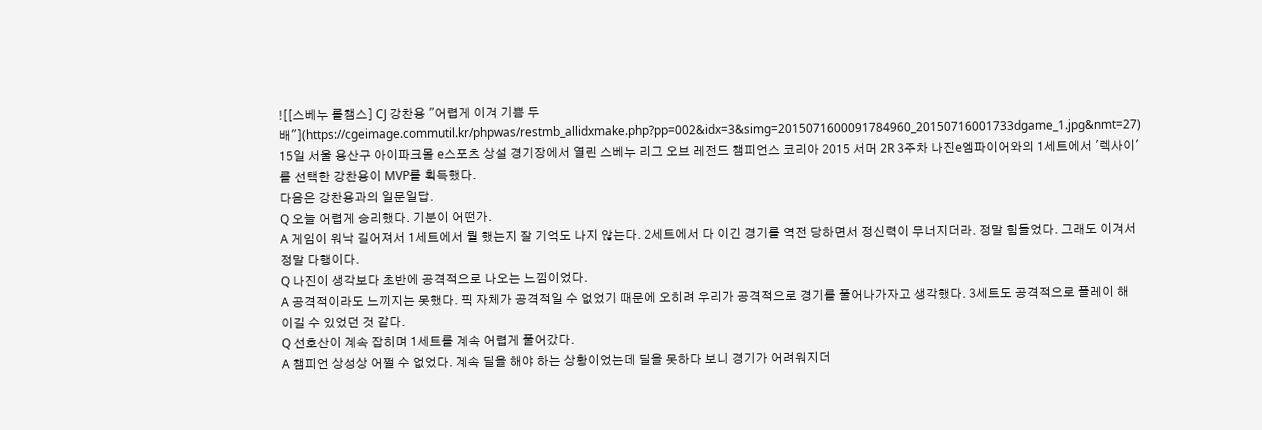![[스베누 롤챔스] CJ 강찬용 "어렵게 이겨 기쁨 두배"](https://cgeimage.commutil.kr/phpwas/restmb_allidxmake.php?pp=002&idx=3&simg=2015071600091784960_20150716001733dgame_1.jpg&nmt=27)
15일 서울 용산구 아이파크몰 e스포츠 상설 경기장에서 열린 스베누 리그 오브 레전드 챔피언스 코리아 2015 서머 2R 3주차 나진e엠파이어와의 1세트에서 '렉사이'를 선택한 강찬용이 MVP를 획득했다.
다음은 강찬용과의 일문일답.
Q 오늘 어렵게 승리했다. 기분이 어떤가.
A 게임이 워낙 길어져서 1세트에서 뭘 했는지 잘 기억도 나지 않는다. 2세트에서 다 이긴 경기를 역전 당하면서 정신력이 무너지더라. 정말 힘들었다. 그래도 이겨서 정말 다행이다.
Q 나진이 생각보다 초반에 공격적으로 나오는 느낌이었다.
A 공격적이라도 느끼지는 못했다. 픽 자체가 공격적일 수 없었기 때문에 오히려 우리가 공격적으로 경기를 풀어나가자고 생각했다. 3세트도 공격적으로 플레이 해 이길 수 있었던 것 같다.
Q 선호산이 계속 잡히며 1세트를 계속 어렵게 풀어갔다.
A 챔피언 상성상 어쩔 수 없었다. 계속 딜을 해야 하는 상황이었는데 딜을 못하다 보니 경기가 어려워지더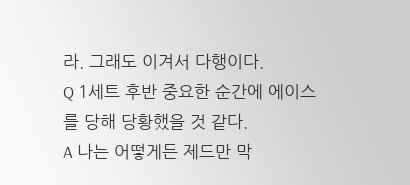라. 그래도 이겨서 다행이다.
Q 1세트 후반 중요한 순간에 에이스를 당해 당황했을 것 같다.
A 나는 어떻게든 제드만 막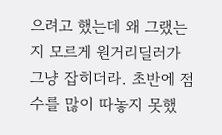으려고 했는데 왜 그랬는지 모르게 원거리딜러가 그냥 잡히더라. 초반에 점수를 많이 따놓지 못했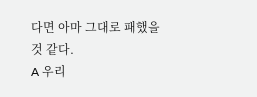다면 아마 그대로 패했을 것 같다.
A 우리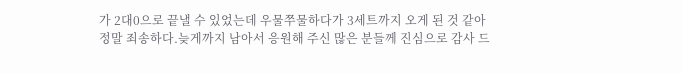가 2대0으로 끝낼 수 있었는데 우물쭈물하다가 3세트까지 오게 된 것 같아 정말 죄송하다.늦게까지 남아서 응원해 주신 많은 분들께 진심으로 감사 드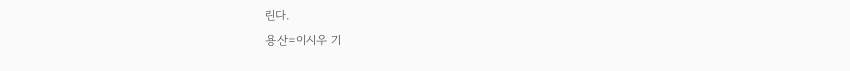린다.
용산=이시우 기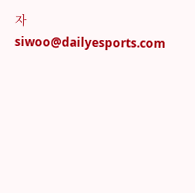자 siwoo@dailyesports.com